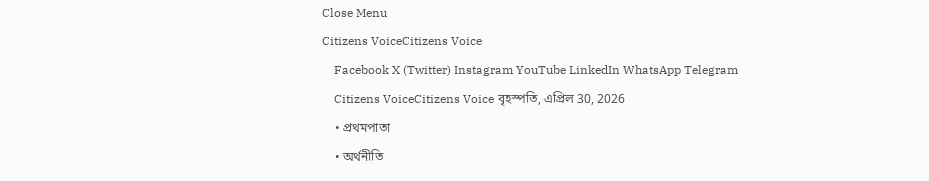Close Menu
Citizens VoiceCitizens Voice
    Facebook X (Twitter) Instagram YouTube LinkedIn WhatsApp Telegram
    Citizens VoiceCitizens Voice বৃহস্পতি, এপ্রিল 30, 2026
    • প্রথমপাতা
    • অর্থনীতি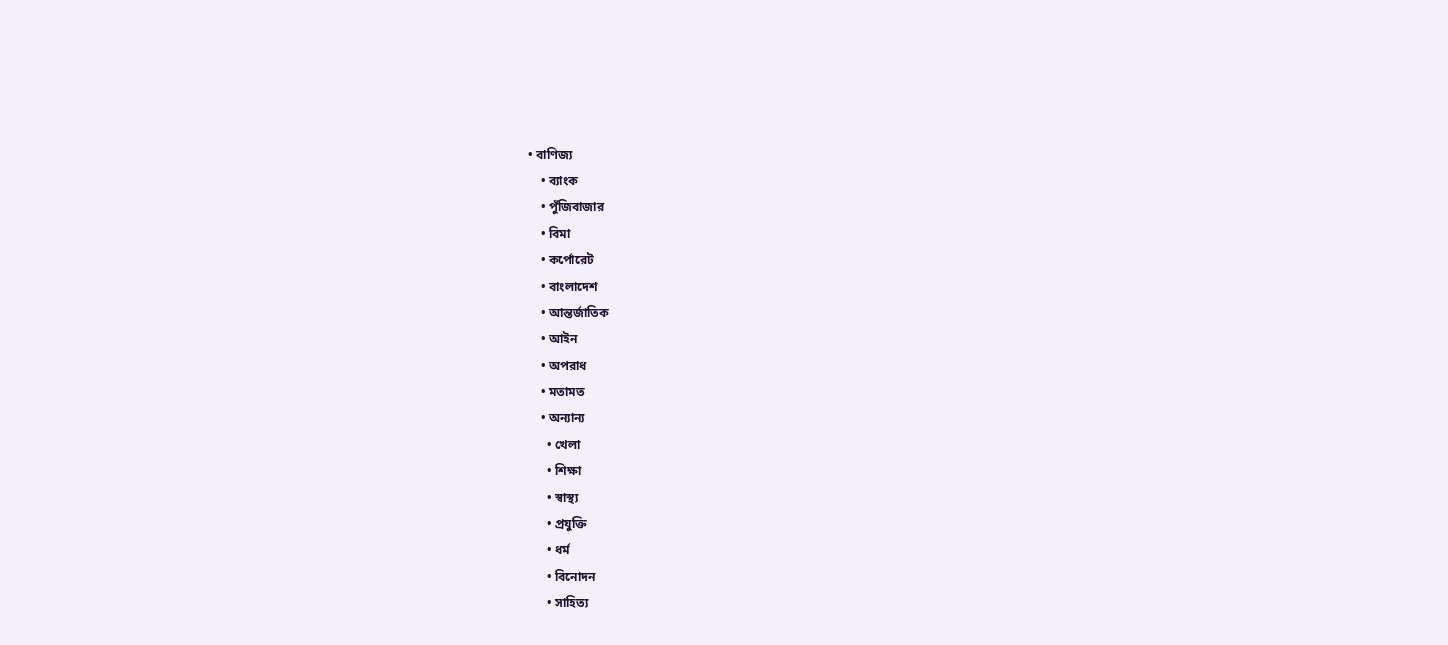• বাণিজ্য
    • ব্যাংক
    • পুঁজিবাজার
    • বিমা
    • কর্পোরেট
    • বাংলাদেশ
    • আন্তর্জাতিক
    • আইন
    • অপরাধ
    • মতামত
    • অন্যান্য
      • খেলা
      • শিক্ষা
      • স্বাস্থ্য
      • প্রযুক্তি
      • ধর্ম
      • বিনোদন
      • সাহিত্য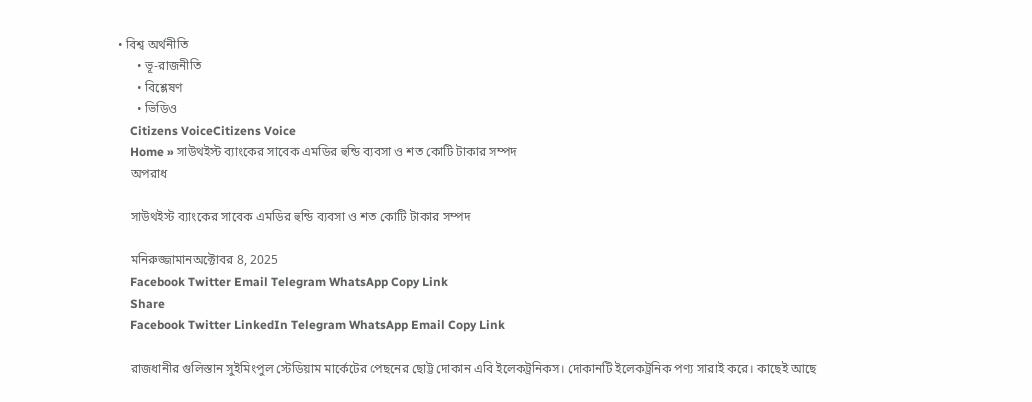• বিশ্ব অর্থনীতি
      • ভূ-রাজনীতি
      • বিশ্লেষণ
      • ভিডিও
    Citizens VoiceCitizens Voice
    Home » সাউথইস্ট ব্যাংকের সাবেক এমডির হুন্ডি ব্যবসা ও শত কোটি টাকার সম্পদ
    অপরাধ

    সাউথইস্ট ব্যাংকের সাবেক এমডির হুন্ডি ব্যবসা ও শত কোটি টাকার সম্পদ

    মনিরুজ্জামানঅক্টোবর 8, 2025
    Facebook Twitter Email Telegram WhatsApp Copy Link
    Share
    Facebook Twitter LinkedIn Telegram WhatsApp Email Copy Link

    রাজধানীর গুলিস্তান সুইমিংপুল স্টেডিয়াম মার্কেটের পেছনের ছোট্ট দোকান এবি ইলেকট্রনিকস। দোকানটি ইলেকট্রনিক পণ্য সারাই করে। কাছেই আছে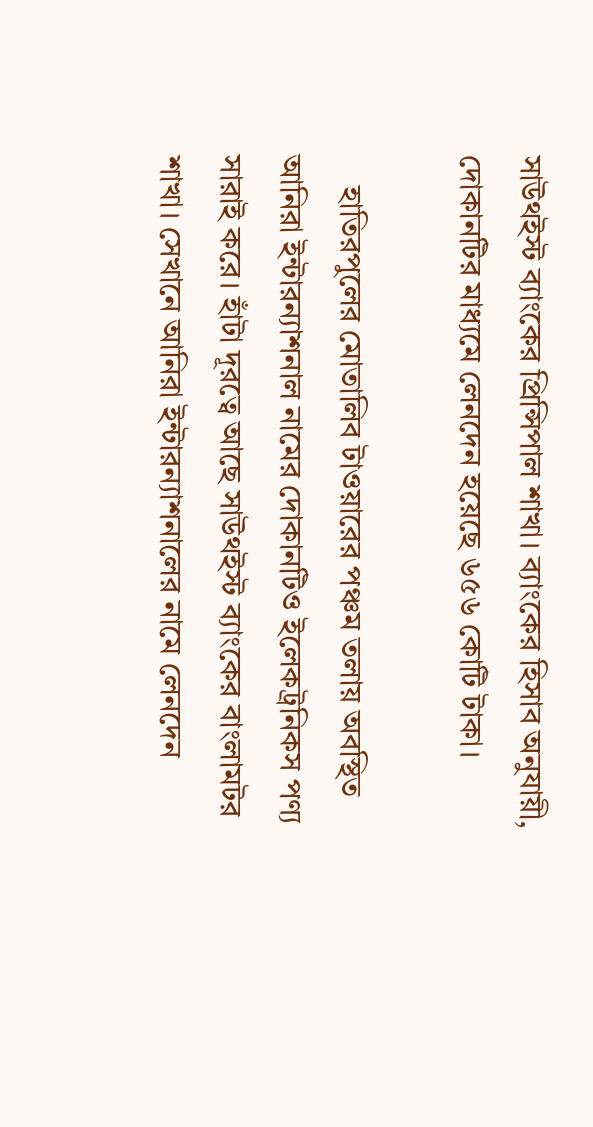সাউথইস্ট ব্যাংকের প্রিন্সিপাল শাখা। ব্যাংকের হিসাব অনুযায়ী, দোকানটির মাধ্যমে লেনদেন হয়েছে ৬৫৬ কোটি টাকা।

    হাতিরপুলের মোতালিব টাওয়ারের পঞ্চম তলায় অবস্থিত আনিরা ইন্টারন্যাশনাল নামের দোকানটিও ইলেকট্রনিকস পণ্য সারাই করে। হাঁটা দূরত্বে আছে সাউথইস্ট ব্যাংকের বাংলামটর শাখা। সেখানে আনিরা ইন্টারন্যাশনালের নামে লেনদেন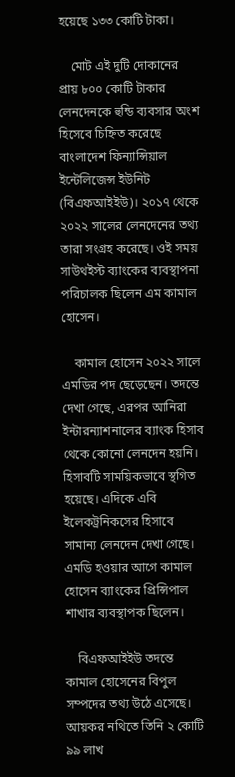হয়েছে ১৩৩ কোটি টাকা।

    মোট এই দুটি দোকানের প্রায় ৮০০ কোটি টাকার লেনদেনকে হুন্ডি ব্যবসার অংশ হিসেবে চিহ্নিত করেছে বাংলাদেশ ফিন্যান্সিয়াল ইন্টেলিজেন্স ইউনিট (বিএফআইইউ)। ২০১৭ থেকে ২০২২ সালের লেনদেনের তথ্য তারা সংগ্রহ করেছে। ওই সময় সাউথইস্ট ব্যাংকের ব্যবস্থাপনা পরিচালক ছিলেন এম কামাল হোসেন।

    কামাল হোসেন ২০২২ সালে এমডির পদ ছেড়েছেন। তদন্তে দেখা গেছে, এরপর আনিরা ইন্টারন্যাশনালের ব্যাংক হিসাব থেকে কোনো লেনদেন হয়নি। হিসাবটি সাময়িকভাবে স্থগিত হয়েছে। এদিকে এবি ইলেকট্রনিকসের হিসাবে সামান্য লেনদেন দেখা গেছে। এমডি হওয়ার আগে কামাল হোসেন ব্যাংকের প্রিন্সিপাল শাখার ব্যবস্থাপক ছিলেন।

    বিএফআইইউ তদন্তে কামাল হোসেনের বিপুল সম্পদের তথ্য উঠে এসেছে। আয়কর নথিতে তিনি ২ কোটি ৯৯ লাখ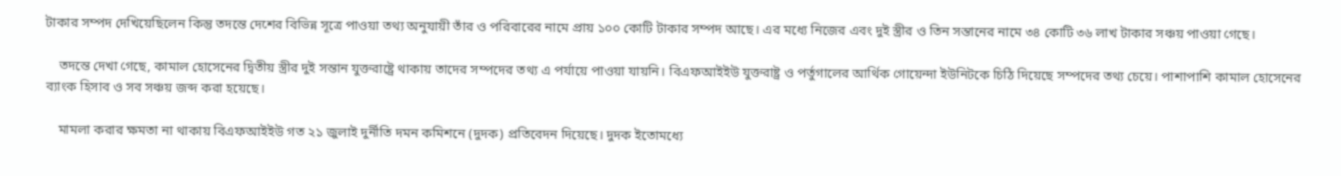টাকার সম্পদ দেখিয়েছিলেন কিন্তু তদন্তে দেশের বিভিন্ন সূত্রে পাওয়া তথ্য অনুযায়ী তাঁর ও পরিবারের নামে প্রায় ১০০ কোটি টাকার সম্পদ আছে। এর মধ্যে নিজের এবং দুই স্ত্রীর ও তিন সন্তানের নামে ৩৪ কোটি ৩৬ লাখ টাকার সঞ্চয় পাওয়া গেছে।

    তদন্তে দেখা গেছে, কামাল হোসেনের দ্বিতীয় স্ত্রীর দুই সন্তান যুক্তরাষ্ট্রে থাকায় তাদের সম্পদের তথ্য এ পর্যায়ে পাওয়া যায়নি। বিএফআইইউ যুক্তরাষ্ট্র ও পর্তুগালের আর্থিক গোয়েন্দা ইউনিটকে চিঠি দিয়েছে সম্পদের তথ্য চেয়ে। পাশাপাশি কামাল হোসেনের ব্যাংক হিসাব ও সব সঞ্চয় জব্দ করা হয়েছে।

    মামলা করার ক্ষমতা না থাকায় বিএফআইইউ গত ২১ জুলাই দুর্নীতি দমন কমিশনে (দুদক) প্রতিবেদন দিয়েছে। দুদক ইতোমধ্যে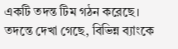একটি তদন্ত টিম গঠন করেছে। তদন্তে দেখা গেছে, বিভিন্ন ব্যাংকে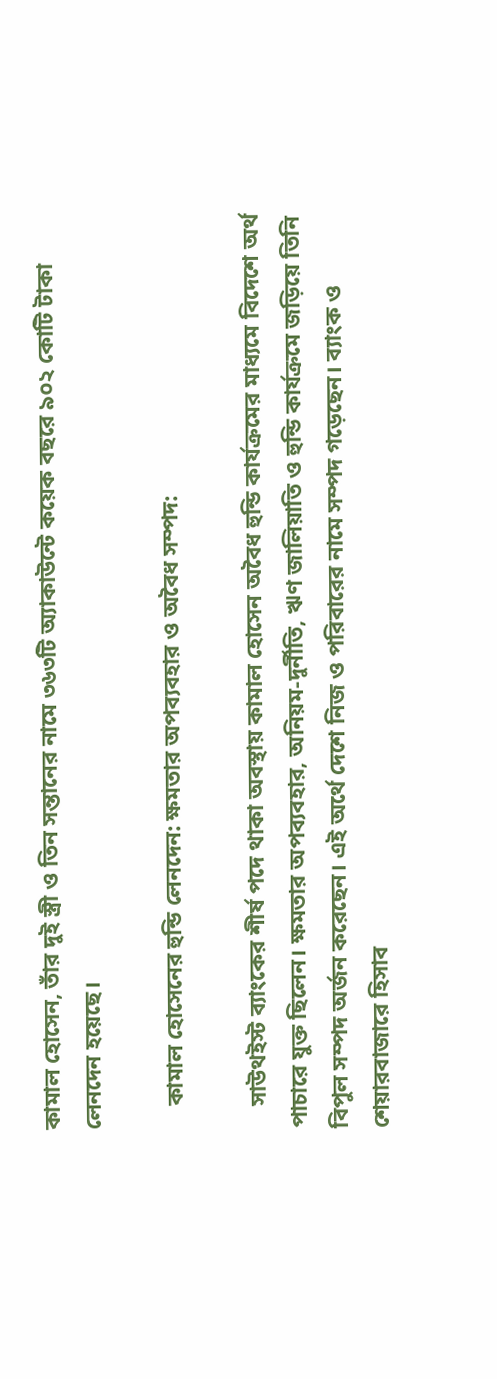কামাল হোসেন, তাঁর দুই স্ত্রী ও তিন সন্তানের নামে ৩৬৩টি অ্যাকাউন্টে কয়েক বছরে ৯০২ কোটি টাকা লেনদেন হয়েছে।

    কামাল হোসেনের হুন্ডি লেনদেন: ক্ষমতার অপব্যবহার ও অবৈধ সম্পদ:

    সাউথইস্ট ব্যাংকের শীর্ষ পদে থাকা অবস্থায় কামাল হোসেন অবৈধ হুন্ডি কার্যক্রমের মাধ্যমে বিদেশে অর্থ পাচারে যুক্ত ছিলেন। ক্ষমতার অপব্যবহার, অনিয়ম-দুর্নীতি, ঋণ জালিয়াতি ও হুন্ডি কার্যক্রমে জড়িয়ে তিনি বিপুল সম্পদ অর্জন করেছেন। এই অর্থে দেশে নিজ ও পরিবারের নামে সম্পদ গড়েছেন। ব্যাংক ও শেয়ারবাজারে হিসাব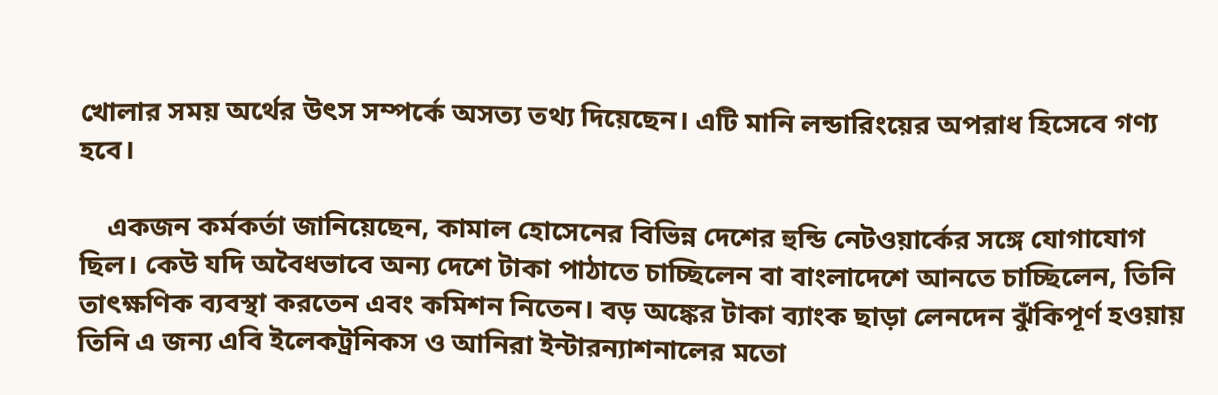খোলার সময় অর্থের উৎস সম্পর্কে অসত্য তথ্য দিয়েছেন। এটি মানি লন্ডারিংয়ের অপরাধ হিসেবে গণ্য হবে।

    একজন কর্মকর্তা জানিয়েছেন, কামাল হোসেনের বিভিন্ন দেশের হুন্ডি নেটওয়ার্কের সঙ্গে যোগাযোগ ছিল। কেউ যদি অবৈধভাবে অন্য দেশে টাকা পাঠাতে চাচ্ছিলেন বা বাংলাদেশে আনতে চাচ্ছিলেন, তিনি তাৎক্ষণিক ব্যবস্থা করতেন এবং কমিশন নিতেন। বড় অঙ্কের টাকা ব্যাংক ছাড়া লেনদেন ঝুঁকিপূর্ণ হওয়ায় তিনি এ জন্য এবি ইলেকট্রনিকস ও আনিরা ইন্টারন্যাশনালের মতো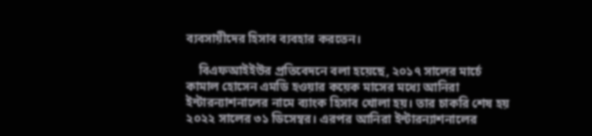ব্যবসায়ীদের হিসাব ব্যবহার করতেন।

    বিএফআইইউর প্রতিবেদনে বলা হয়েছে, ২০১৭ সালের মার্চে কামাল হোসেন এমডি হওয়ার কয়েক মাসের মধ্যে আনিরা ইন্টারন্যাশনালের নামে ব্যাংক হিসাব খোলা হয়। তার চাকরি শেষ হয় ২০২২ সালের ৩১ ডিসেম্বর। এরপর আনিরা ইন্টারন্যাশনালের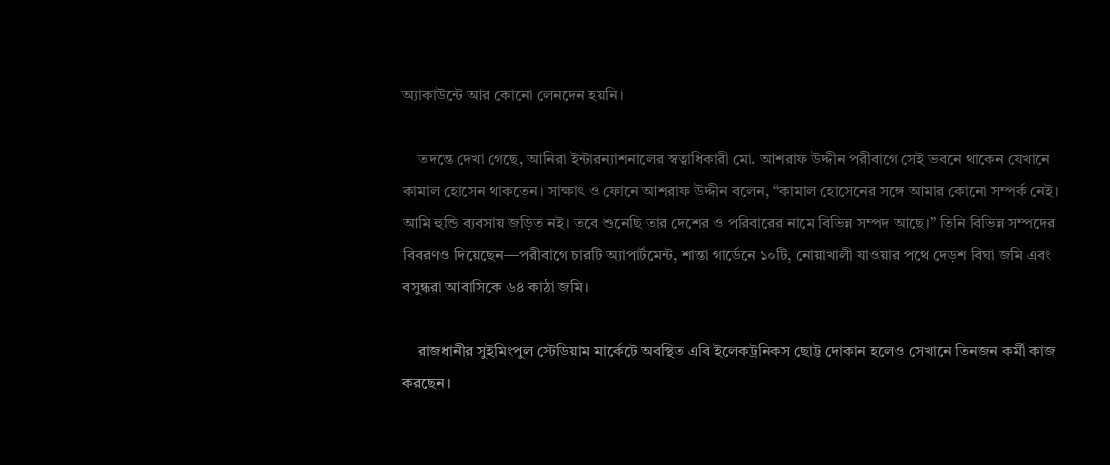অ্যাকাউন্টে আর কোনো লেনদেন হয়নি।

    তদন্তে দেখা গেছে, আনিরা ইন্টারন্যাশনালের স্বত্বাধিকারী মো. আশরাফ উদ্দীন পরীবাগে সেই ভবনে থাকেন যেখানে কামাল হোসেন থাকতেন। সাক্ষাৎ ও ফোনে আশরাফ উদ্দীন বলেন, “কামাল হোসেনের সঙ্গে আমার কোনো সম্পর্ক নেই। আমি হুন্ডি ব্যবসায় জড়িত নই। তবে শুনেছি তার দেশের ও পরিবারের নামে বিভিন্ন সম্পদ আছে।” তিনি বিভিন্ন সম্পদের বিবরণও দিয়েছেন—পরীবাগে চারটি অ্যাপার্টমেন্ট, শান্তা গার্ডেনে ১০টি, নোয়াখালী যাওয়ার পথে দেড়শ বিঘা জমি এবং বসুন্ধরা আবাসিকে ৬৪ কাঠা জমি।

    রাজধানীর সুইমিংপুল স্টেডিয়াম মার্কেটে অবস্থিত এবি ইলেকট্রনিকস ছোট্ট দোকান হলেও সেখানে তিনজন কর্মী কাজ করছেন।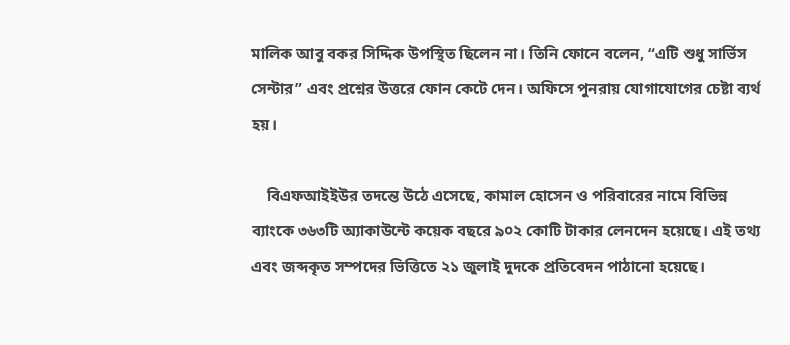মালিক আবু বকর সিদ্দিক উপস্থিত ছিলেন না। তিনি ফোনে বলেন, “এটি শুধু সার্ভিস সেন্টার” এবং প্রশ্নের উত্তরে ফোন কেটে দেন। অফিসে পুনরায় যোগাযোগের চেষ্টা ব্যর্থ হয়।

    বিএফআইইউর তদন্তে উঠে এসেছে, কামাল হোসেন ও পরিবারের নামে বিভিন্ন ব্যাংকে ৩৬৩টি অ্যাকাউন্টে কয়েক বছরে ৯০২ কোটি টাকার লেনদেন হয়েছে। এই তথ্য এবং জব্দকৃত সম্পদের ভিত্তিতে ২১ জুলাই দুদকে প্রতিবেদন পাঠানো হয়েছে।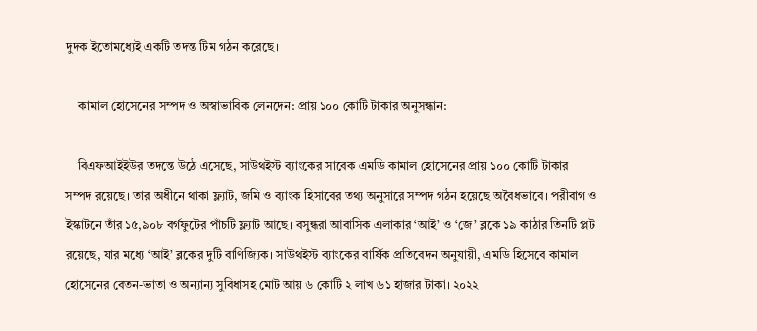দুদক ইতোমধ্যেই একটি তদন্ত টিম গঠন করেছে।

    কামাল হোসেনের সম্পদ ও অস্বাভাবিক লেনদেন: প্রায় ১০০ কোটি টাকার অনুসন্ধান:

    বিএফআইইউর তদন্তে উঠে এসেছে, সাউথইস্ট ব্যাংকের সাবেক এমডি কামাল হোসেনের প্রায় ১০০ কোটি টাকার সম্পদ রয়েছে। তার অধীনে থাকা ফ্ল্যাট, জমি ও ব্যাংক হিসাবের তথ্য অনুসারে সম্পদ গঠন হয়েছে অবৈধভাবে। পরীবাগ ও ইস্কাটনে তাঁর ১৫,৯০৮ বর্গফুটের পাঁচটি ফ্ল্যাট আছে। বসুন্ধরা আবাসিক এলাকার ‘আই’ ও ‘জে’ ব্লকে ১৯ কাঠার তিনটি প্লট রয়েছে, যার মধ্যে ‘আই’ ব্লকের দুটি বাণিজ্যিক। সাউথইস্ট ব্যাংকের বার্ষিক প্রতিবেদন অনুযায়ী, এমডি হিসেবে কামাল হোসেনের বেতন-ভাতা ও অন্যান্য সুবিধাসহ মোট আয় ৬ কোটি ২ লাখ ৬১ হাজার টাকা। ২০২২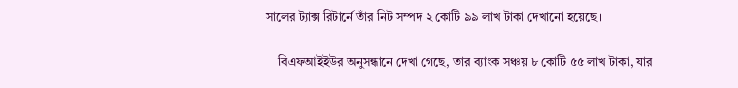সালের ট্যাক্স রিটার্নে তাঁর নিট সম্পদ ২ কোটি ৯৯ লাখ টাকা দেখানো হয়েছে।

    বিএফআইইউর অনুসন্ধানে দেখা গেছে, তার ব্যাংক সঞ্চয় ৮ কোটি ৫৫ লাখ টাকা, যার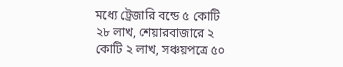মধ্যে ট্রেজারি বন্ডে ৫ কোটি ২৮ লাখ, শেয়ারবাজারে ২ কোটি ২ লাখ, সঞ্চয়পত্রে ৫০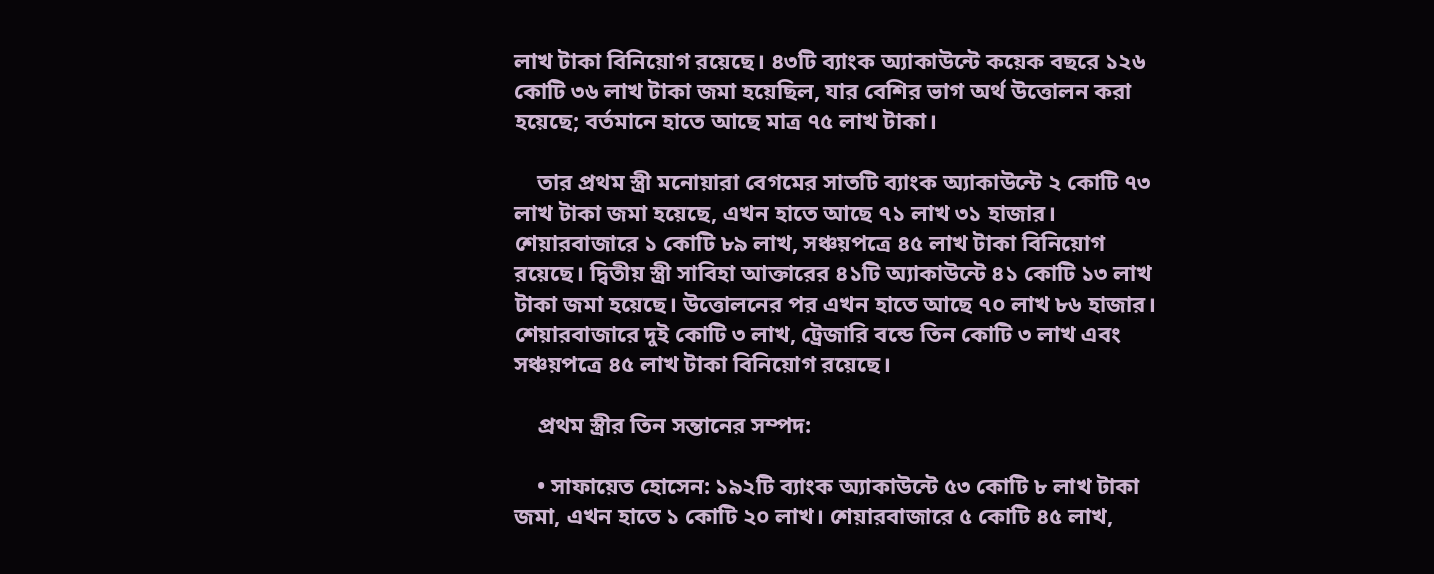লাখ টাকা বিনিয়োগ রয়েছে। ৪৩টি ব্যাংক অ্যাকাউন্টে কয়েক বছরে ১২৬ কোটি ৩৬ লাখ টাকা জমা হয়েছিল, যার বেশির ভাগ অর্থ উত্তোলন করা হয়েছে; বর্তমানে হাতে আছে মাত্র ৭৫ লাখ টাকা।

    তার প্রথম স্ত্রী মনোয়ারা বেগমের সাতটি ব্যাংক অ্যাকাউন্টে ২ কোটি ৭৩ লাখ টাকা জমা হয়েছে, এখন হাতে আছে ৭১ লাখ ৩১ হাজার। শেয়ারবাজারে ১ কোটি ৮৯ লাখ, সঞ্চয়পত্রে ৪৫ লাখ টাকা বিনিয়োগ রয়েছে। দ্বিতীয় স্ত্রী সাবিহা আক্তারের ৪১টি অ্যাকাউন্টে ৪১ কোটি ১৩ লাখ টাকা জমা হয়েছে। উত্তোলনের পর এখন হাতে আছে ৭০ লাখ ৮৬ হাজার। শেয়ারবাজারে দুই কোটি ৩ লাখ, ট্রেজারি বন্ডে তিন কোটি ৩ লাখ এবং সঞ্চয়পত্রে ৪৫ লাখ টাকা বিনিয়োগ রয়েছে।

    প্রথম স্ত্রীর তিন সন্তানের সম্পদ:

    • সাফায়েত হোসেন: ১৯২টি ব্যাংক অ্যাকাউন্টে ৫৩ কোটি ৮ লাখ টাকা জমা, এখন হাতে ১ কোটি ২০ লাখ। শেয়ারবাজারে ৫ কোটি ৪৫ লাখ,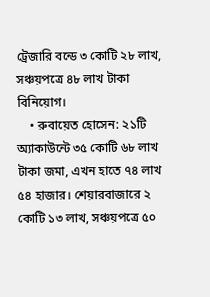ট্রেজারি বন্ডে ৩ কোটি ২৮ লাখ, সঞ্চয়পত্রে ৪৮ লাখ টাকা বিনিয়োগ।
    • রুবায়েত হোসেন: ২১টি অ্যাকাউন্টে ৩৫ কোটি ৬৮ লাখ টাকা জমা, এখন হাতে ৭৪ লাখ ৫৪ হাজার। শেয়ারবাজারে ২ কোটি ১৩ লাখ, সঞ্চয়পত্রে ৫০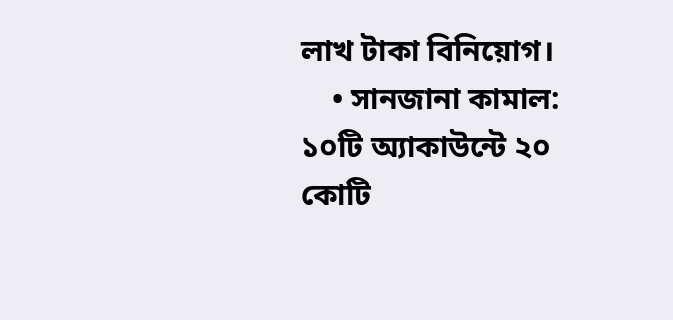লাখ টাকা বিনিয়োগ।
    • সানজানা কামাল: ১০টি অ্যাকাউন্টে ২০ কোটি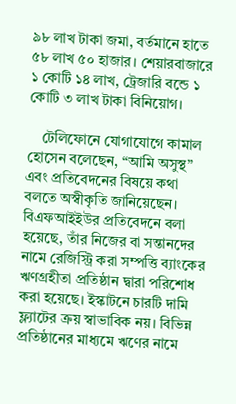৯৮ লাখ টাকা জমা, বর্তমানে হাতে ৫৮ লাখ ৫০ হাজার। শেয়ারবাজারে ১ কোটি ১৪ লাখ, ট্রেজারি বন্ডে ১ কোটি ৩ লাখ টাকা বিনিয়োগ।

    টেলিফোনে যোগাযোগে কামাল হোসেন বলেছেন, “আমি অসুস্থ” এবং প্রতিবেদনের বিষয়ে কথা বলতে অস্বীকৃতি জানিয়েছেন। বিএফআইইউর প্রতিবেদনে বলা হয়েছে, তাঁর নিজের বা সন্তানদের নামে রেজিস্ট্রি করা সম্পত্তি ব্যাংকের ঋণগ্রহীতা প্রতিষ্ঠান দ্বারা পরিশোধ করা হয়েছে। ইস্কাটনে চারটি দামি ফ্ল্যাটের ক্রয় স্বাভাবিক নয়। বিভিন্ন প্রতিষ্ঠানের মাধ্যমে ঋণের নামে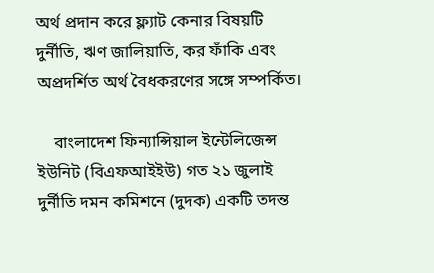অর্থ প্রদান করে ফ্ল্যাট কেনার বিষয়টি দুর্নীতি, ঋণ জালিয়াতি, কর ফাঁকি এবং অপ্রদর্শিত অর্থ বৈধকরণের সঙ্গে সম্পর্কিত।

    বাংলাদেশ ফিন্যান্সিয়াল ইন্টেলিজেন্স ইউনিট (বিএফআইইউ) গত ২১ জুলাই দুর্নীতি দমন কমিশনে (দুদক) একটি তদন্ত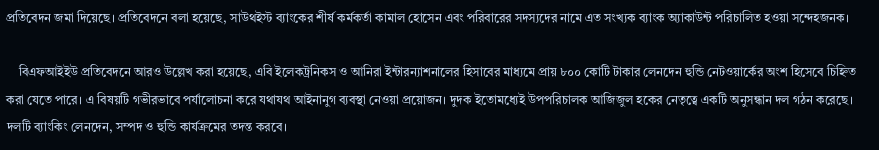প্রতিবেদন জমা দিয়েছে। প্রতিবেদনে বলা হয়েছে, সাউথইস্ট ব্যাংকের শীর্ষ কর্মকর্তা কামাল হোসেন এবং পরিবারের সদস্যদের নামে এত সংখ্যক ব্যাংক অ্যাকাউন্ট পরিচালিত হওয়া সন্দেহজনক।

    বিএফআইইউ প্রতিবেদনে আরও উল্লেখ করা হয়েছে, এবি ইলেকট্রনিকস ও আনিরা ইন্টারন্যাশনালের হিসাবের মাধ্যমে প্রায় ৮০০ কোটি টাকার লেনদেন হুন্ডি নেটওয়ার্কের অংশ হিসেবে চিহ্নিত করা যেতে পারে। এ বিষয়টি গভীরভাবে পর্যালোচনা করে যথাযথ আইনানুগ ব্যবস্থা নেওয়া প্রয়োজন। দুদক ইতোমধ্যেই উপপরিচালক আজিজুল হকের নেতৃত্বে একটি অনুসন্ধান দল গঠন করেছে। দলটি ব্যাংকিং লেনদেন, সম্পদ ও হুন্ডি কার্যক্রমের তদন্ত করবে।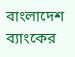বাংলাদেশ ব্যাংকের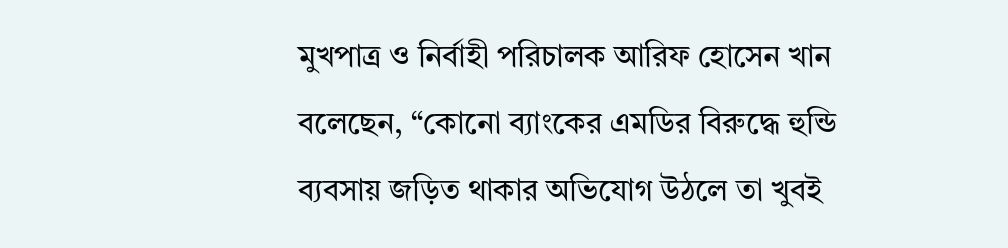মুখপাত্র ও নির্বাহী পরিচালক আরিফ হোসেন খান বলেছেন, “কোনো ব্যাংকের এমডির বিরুদ্ধে হুন্ডি ব্যবসায় জড়িত থাকার অভিযোগ উঠলে তা খুবই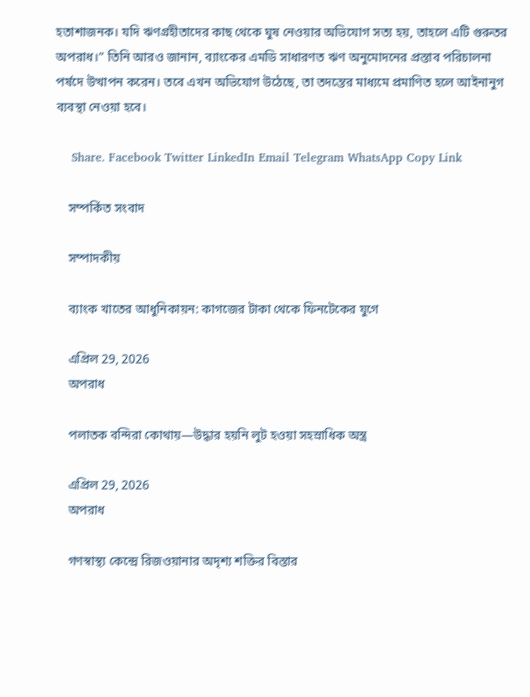হতাশাজনক। যদি ঋণগ্রহীতাদের কাছ থেকে ঘুষ নেওয়ার অভিযোগ সত্য হয়, তাহলে এটি গুরুতর অপরাধ।” তিনি আরও জানান, ব্যাংকের এমডি সাধারণত ঋণ অনুমোদনের প্রস্তাব পরিচালনা পর্ষদে উত্থাপন করেন। তবে এখন অভিযোগ উঠেছে, তা তদন্তের মাধ্যমে প্রমাণিত হলে আইনানুগ ব্যবস্থা নেওয়া হবে।

    Share. Facebook Twitter LinkedIn Email Telegram WhatsApp Copy Link

    সম্পর্কিত সংবাদ

    সম্পাদকীয়

    ব্যাংক খাতের আধুনিকায়ন: কাগজের টাকা থেকে ফিনটেকের যুগে

    এপ্রিল 29, 2026
    অপরাধ

    পলাতক বন্দিরা কোথায়—উদ্ধার হয়নি লুট হওয়া সহস্রাধিক অস্ত্র

    এপ্রিল 29, 2026
    অপরাধ

    গণস্বাস্থ্য কেন্দ্রে রিজওয়ানার অদৃশ্য শক্তির বিস্তার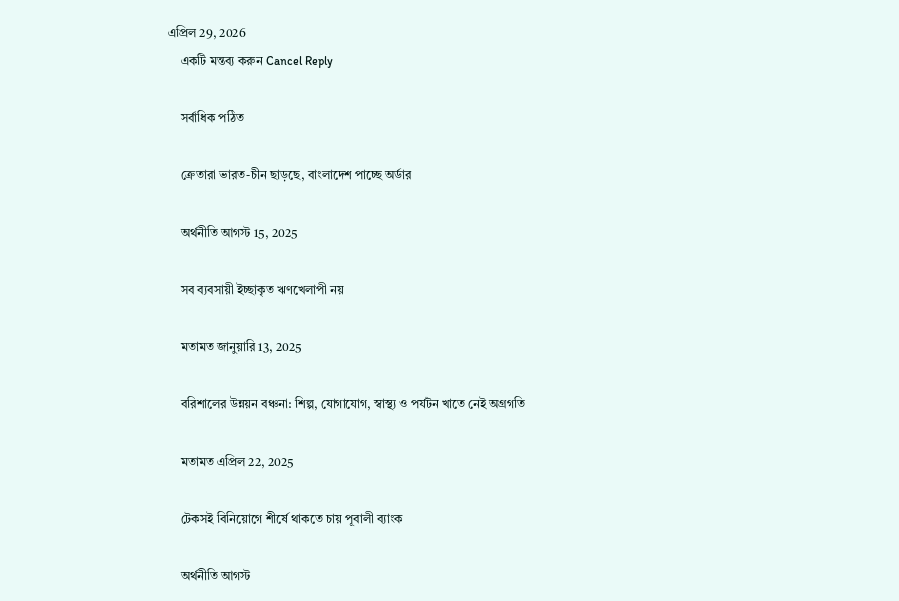এপ্রিল 29, 2026
    একটি মন্তব্য করুন Cancel Reply

    সর্বাধিক পঠিত

    ক্রেতারা ভারত-চীন ছাড়ছে, বাংলাদেশ পাচ্ছে অর্ডার

    অর্থনীতি আগস্ট 15, 2025

    সব ব্যবসায়ী ইচ্ছাকৃত ঋণখেলাপী নয়

    মতামত জানুয়ারি 13, 2025

    বরিশালের উন্নয়ন বঞ্চনা: শিল্প, যোগাযোগ, স্বাস্থ্য ও পর্যটন খাতে নেই অগ্রগতি

    মতামত এপ্রিল 22, 2025

    টেকসই বিনিয়োগে শীর্ষে থাকতে চায় পূবালী ব্যাংক

    অর্থনীতি আগস্ট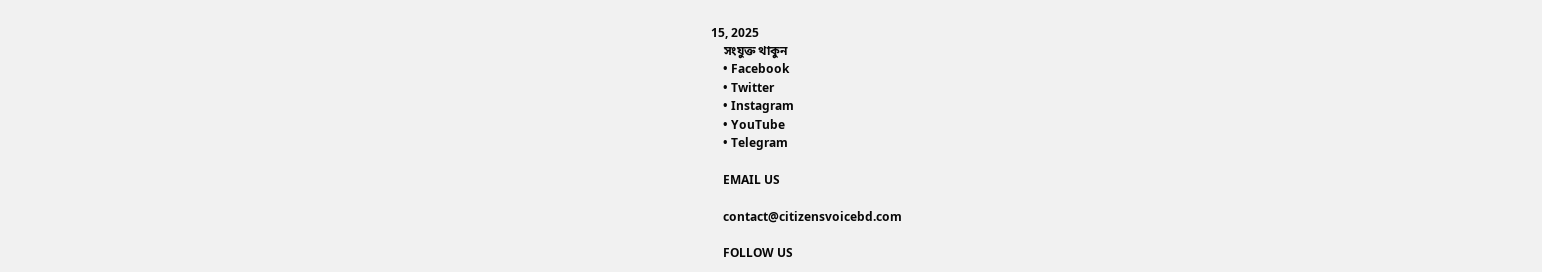15, 2025
    সংযুক্ত থাকুন
    • Facebook
    • Twitter
    • Instagram
    • YouTube
    • Telegram

    EMAIL US

    contact@citizensvoicebd.com

    FOLLOW US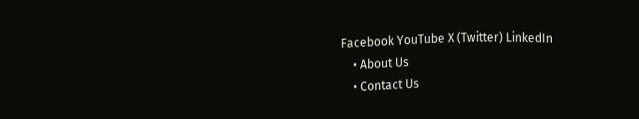Facebook YouTube X (Twitter) LinkedIn
    • About Us
    • Contact Us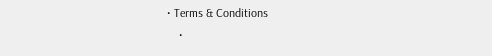• Terms & Conditions
    •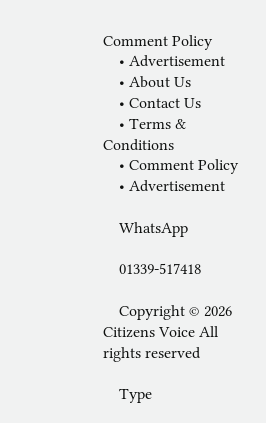Comment Policy
    • Advertisement
    • About Us
    • Contact Us
    • Terms & Conditions
    • Comment Policy
    • Advertisement

    WhatsApp

    01339-517418

    Copyright © 2026 Citizens Voice All rights reserved

    Type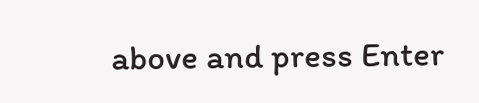above and press Enter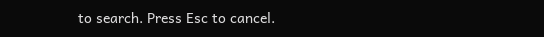to search. Press Esc to cancel.